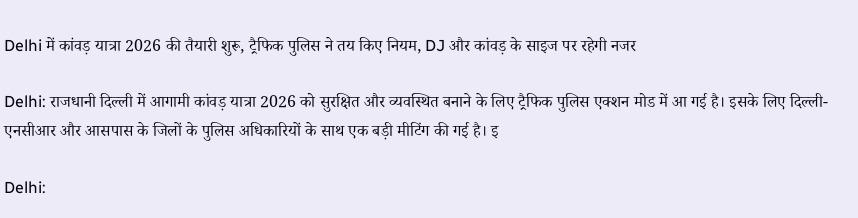Delhi में कांवड़ यात्रा 2026 की तैयारी शुरू, ट्रैफिक पुलिस ने तय किए नियम, DJ और कांवड़ के साइज पर रहेगी नजर

Delhi: राजधानी दिल्ली में आगामी कांवड़ यात्रा 2026 को सुरक्षित और व्यवस्थित बनाने के लिए ट्रैफिक पुलिस एक्शन मोड में आ गई है। इसके लिए दिल्ली-एनसीआर और आसपास के जिलों के पुलिस अधिकारियों के साथ एक बड़ी मीटिंग की गई है। इ

Delhi: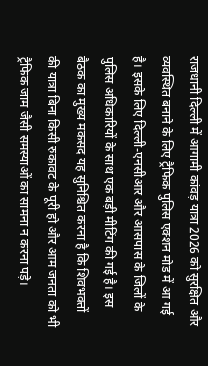राजधानी दिल्ली में आगामी कांवड़ यात्रा 2026 को सुरक्षित और व्यवस्थित बनाने के लिए ट्रैफिक पुलिस एक्शन मोड में आ गई है। इसके लिए दिल्ली-एनसीआर और आसपास के जिलों के पुलिस अधिकारियों के साथ एक बड़ी मीटिंग की गई है। इस बैठक का मुख्य मकसद यह सुनिश्चित करना है कि शिवभक्तों की यात्रा बिना किसी रुकावट के पूरी हो और आम जनता को भी ट्रैफिक जाम जैसी समस्याओं का सामना न करना पड़े।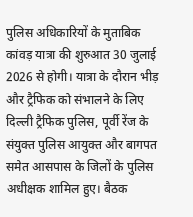पुलिस अधिकारियों के मुताबिक कांवड़ यात्रा की शुरुआत 30 जुलाई 2026 से होगी। यात्रा के दौरान भीड़ और ट्रैफिक को संभालने के लिए दिल्ली ट्रैफिक पुलिस, पूर्वी रेंज के संयुक्त पुलिस आयुक्त और बागपत समेत आसपास के जिलों के पुलिस अधीक्षक शामिल हुए। बैठक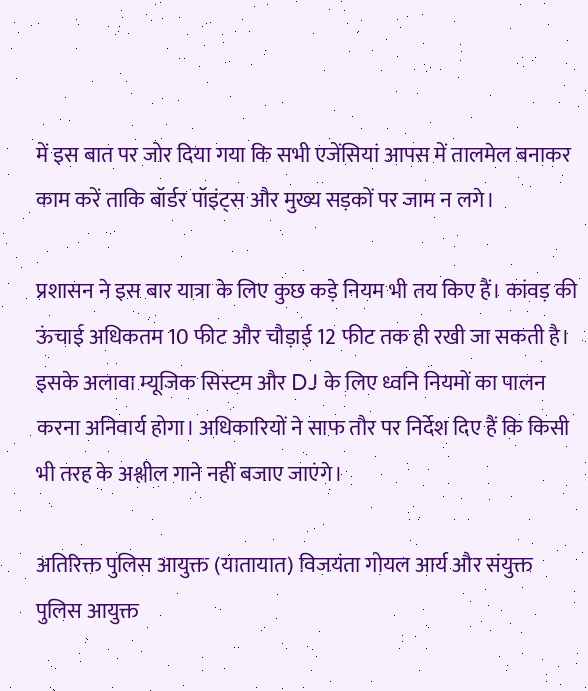में इस बात पर जोर दिया गया कि सभी एजेंसियां आपस में तालमेल बनाकर काम करें ताकि बॉर्डर पॉइंट्स और मुख्य सड़कों पर जाम न लगे।

प्रशासन ने इस बार यात्रा के लिए कुछ कड़े नियम भी तय किए हैं। कांवड़ की ऊंचाई अधिकतम 10 फीट और चौड़ाई 12 फीट तक ही रखी जा सकती है। इसके अलावा म्यूजिक सिस्टम और DJ के लिए ध्वनि नियमों का पालन करना अनिवार्य होगा। अधिकारियों ने साफ तौर पर निर्देश दिए हैं कि किसी भी तरह के अश्लील गाने नहीं बजाए जाएंगे।

अतिरिक्त पुलिस आयुक्त (यातायात) विजयंता गोयल आर्य और संयुक्त पुलिस आयुक्त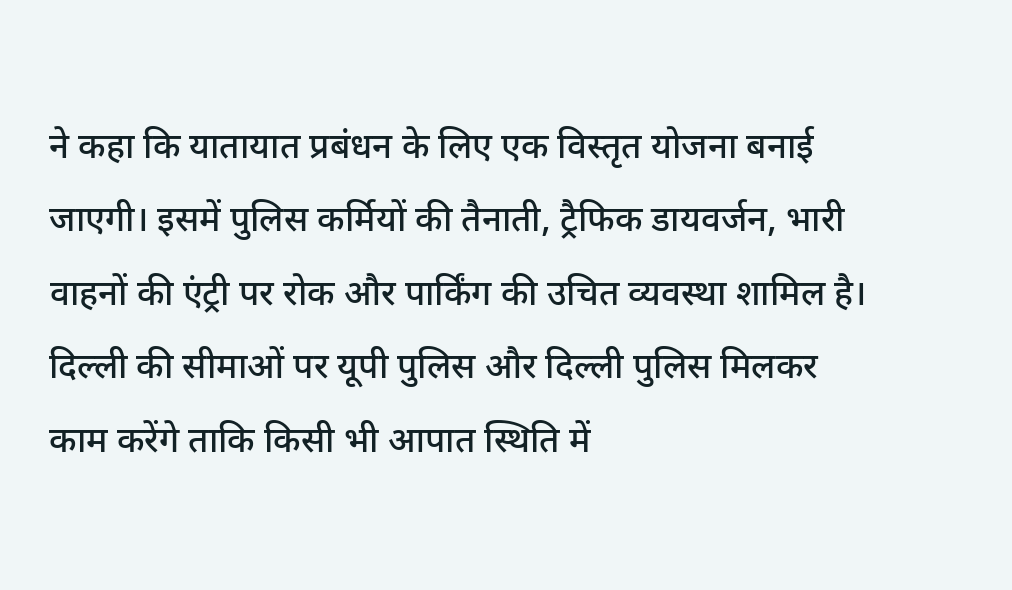ने कहा कि यातायात प्रबंधन के लिए एक विस्तृत योजना बनाई जाएगी। इसमें पुलिस कर्मियों की तैनाती, ट्रैफिक डायवर्जन, भारी वाहनों की एंट्री पर रोक और पार्किंग की उचित व्यवस्था शामिल है। दिल्ली की सीमाओं पर यूपी पुलिस और दिल्ली पुलिस मिलकर काम करेंगे ताकि किसी भी आपात स्थिति में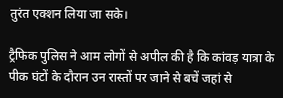तुरंत एक्शन लिया जा सके।

ट्रैफिक पुलिस ने आम लोगों से अपील की है कि कांवड़ यात्रा के पीक घंटों के दौरान उन रास्तों पर जाने से बचें जहां से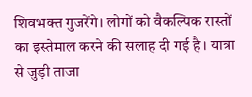शिवभक्त गुजरेंगे। लोगों को वैकल्पिक रास्तों का इस्तेमाल करने की सलाह दी गई है। यात्रा से जुड़ी ताजा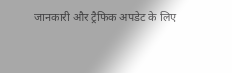जानकारी और ट्रैफिक अपडेट के लिए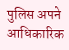पुलिस अपने आधिकारिक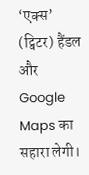‘एक्स’ (ट्विटर) हैंडल और Google Maps का सहारा लेगी।